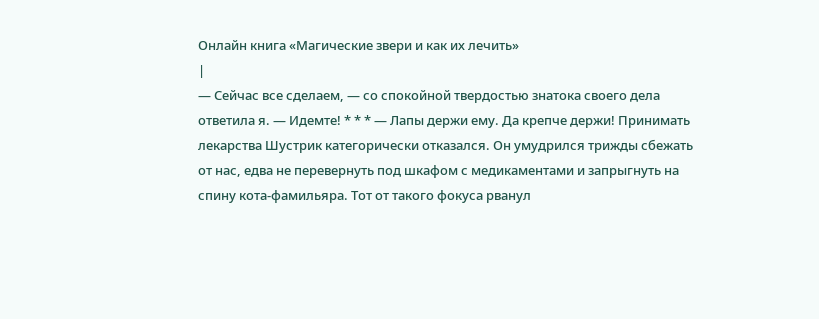Онлайн книга «Магические звери и как их лечить»
|
— Сейчас все сделаем, — со спокойной твердостью знатока своего дела ответила я. — Идемте! * * * — Лапы держи ему. Да крепче держи! Принимать лекарства Шустрик категорически отказался. Он умудрился трижды сбежать от нас, едва не перевернуть под шкафом с медикаментами и запрыгнуть на спину кота-фамильяра. Тот от такого фокуса рванул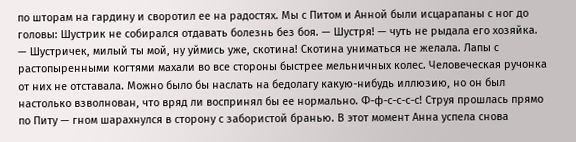по шторам на гардину и своротил ее на радостях. Мы с Питом и Анной были исцарапаны с ног до головы: Шустрик не собирался отдавать болезнь без боя. — Шустря! — чуть не рыдала его хозяйка. — Шустричек, милый ты мой, ну уймись уже, скотина! Скотина униматься не желала. Лапы с растопыренными когтями махали во все стороны быстрее мельничных колес. Человеческая ручонка от них не отставала. Можно было бы наслать на бедолагу какую-нибудь иллюзию, но он был настолько взволнован, что вряд ли воспринял бы ее нормально. Ф-ф-с-с-с-с! Струя прошлась прямо по Питу — гном шарахнулся в сторону с забористой бранью. В этот момент Анна успела снова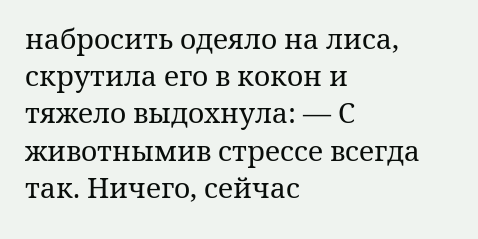набросить одеяло на лиса, скрутила его в кокон и тяжело выдохнула: — С животнымив стрессе всегда так. Ничего, сейчас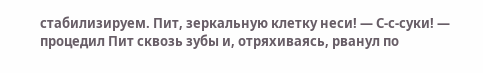стабилизируем. Пит, зеркальную клетку неси! — С-с-суки! — процедил Пит сквозь зубы и, отряхиваясь, рванул по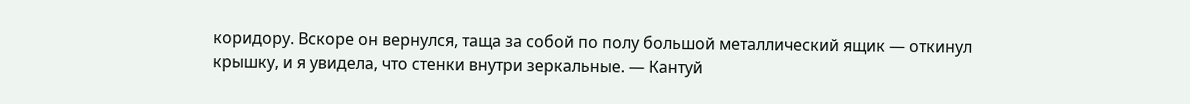коридору. Вскоре он вернулся, таща за собой по полу большой металлический ящик — откинул крышку, и я увидела, что стенки внутри зеркальные. — Кантуй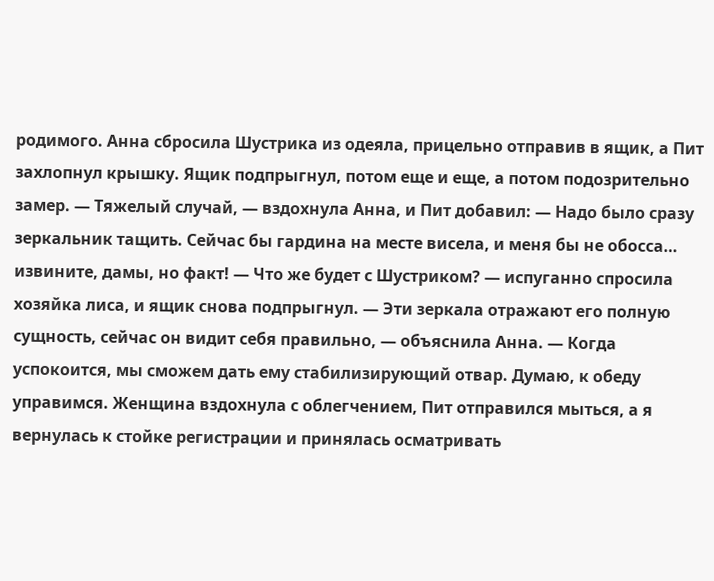родимого. Анна сбросила Шустрика из одеяла, прицельно отправив в ящик, а Пит захлопнул крышку. Ящик подпрыгнул, потом еще и еще, а потом подозрительно замер. — Тяжелый случай, — вздохнула Анна, и Пит добавил: — Надо было сразу зеркальник тащить. Сейчас бы гардина на месте висела, и меня бы не обосса… извините, дамы, но факт! — Что же будет с Шустриком? — испуганно спросила хозяйка лиса, и ящик снова подпрыгнул. — Эти зеркала отражают его полную сущность, сейчас он видит себя правильно, — объяснила Анна. — Когда успокоится, мы сможем дать ему стабилизирующий отвар. Думаю, к обеду управимся. Женщина вздохнула с облегчением, Пит отправился мыться, а я вернулась к стойке регистрации и принялась осматривать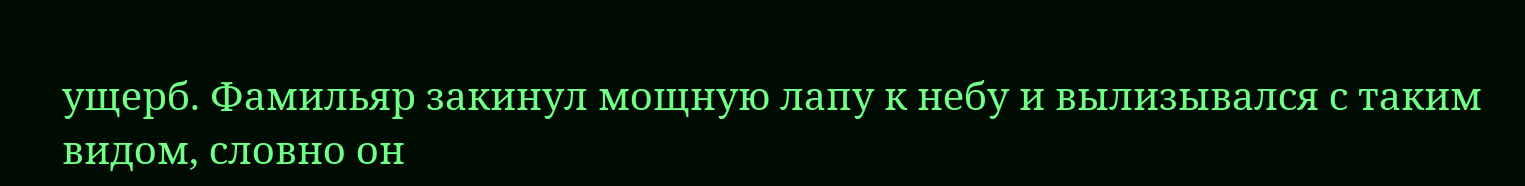ущерб. Фамильяр закинул мощную лапу к небу и вылизывался с таким видом, словно он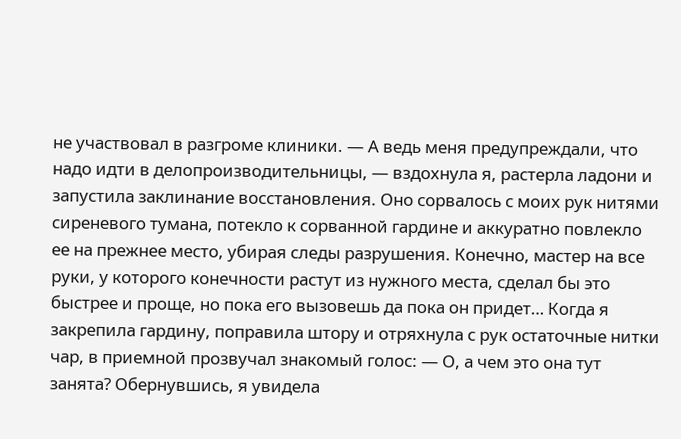не участвовал в разгроме клиники. — А ведь меня предупреждали, что надо идти в делопроизводительницы, — вздохнула я, растерла ладони и запустила заклинание восстановления. Оно сорвалось с моих рук нитями сиреневого тумана, потекло к сорванной гардине и аккуратно повлекло ее на прежнее место, убирая следы разрушения. Конечно, мастер на все руки, у которого конечности растут из нужного места, сделал бы это быстрее и проще, но пока его вызовешь да пока он придет… Когда я закрепила гардину, поправила штору и отряхнула с рук остаточные нитки чар, в приемной прозвучал знакомый голос: — О, а чем это она тут занята? Обернувшись, я увидела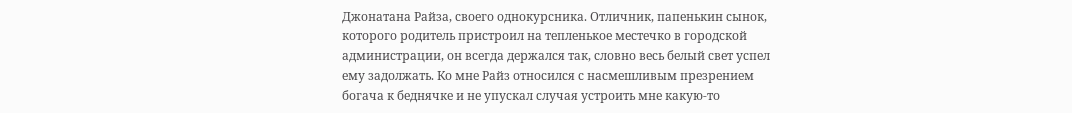Джонатана Райза, своего однокурсника. Отличник, папенькин сынок, которого родитель пристроил на тепленькое местечко в городской администрации, он всегда держался так, словно весь белый свет успел ему задолжать. Ко мне Райз относился с насмешливым презрением богача к беднячке и не упускал случая устроить мне какую-то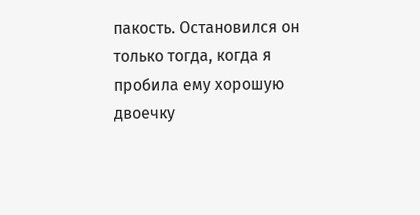пакость. Остановился он только тогда, когда я пробила ему хорошую двоечку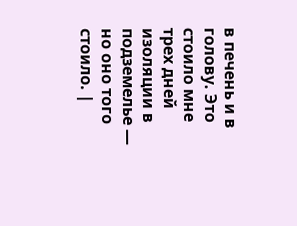в печень и в голову. Это стоило мне трех дней изоляции в подземелье — но оно того стоило. |